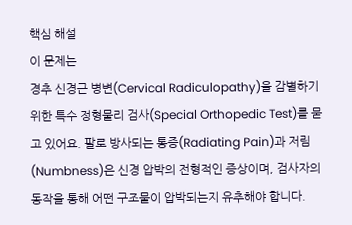핵심 해설
이 문제는
경추 신경근 병변(Cervical Radiculopathy)을 감별하기 위한 특수 정형물리 검사(Special Orthopedic Test)를 묻고 있어요. 팔로 방사되는 통증(Radiating Pain)과 저림(Numbness)은 신경 압박의 전형적인 증상이며, 검사자의 동작을 통해 어떤 구조물이 압박되는지 유추해야 합니다.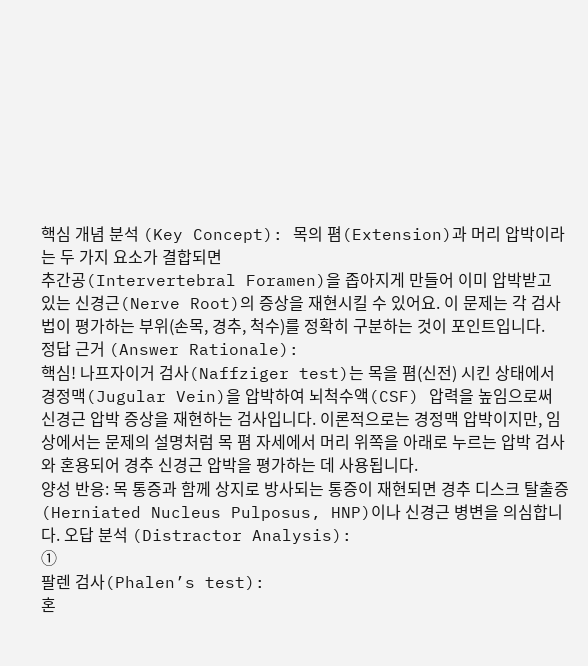핵심 개념 분석 (Key Concept): 목의 폄(Extension)과 머리 압박이라는 두 가지 요소가 결합되면
추간공(Intervertebral Foramen)을 좁아지게 만들어 이미 압박받고 있는 신경근(Nerve Root)의 증상을 재현시킬 수 있어요. 이 문제는 각 검사법이 평가하는 부위(손목, 경추, 척수)를 정확히 구분하는 것이 포인트입니다.
정답 근거 (Answer Rationale):
핵심! 나프자이거 검사(Naffziger test)는 목을 폄(신전) 시킨 상태에서 경정맥(Jugular Vein)을 압박하여 뇌척수액(CSF) 압력을 높임으로써 신경근 압박 증상을 재현하는 검사입니다. 이론적으로는 경정맥 압박이지만, 임상에서는 문제의 설명처럼 목 폄 자세에서 머리 위쪽을 아래로 누르는 압박 검사와 혼용되어 경추 신경근 압박을 평가하는 데 사용됩니다.
양성 반응: 목 통증과 함께 상지로 방사되는 통증이 재현되면 경추 디스크 탈출증(Herniated Nucleus Pulposus, HNP)이나 신경근 병변을 의심합니다. 오답 분석 (Distractor Analysis):
①
팔렌 검사(Phalen’s test):
혼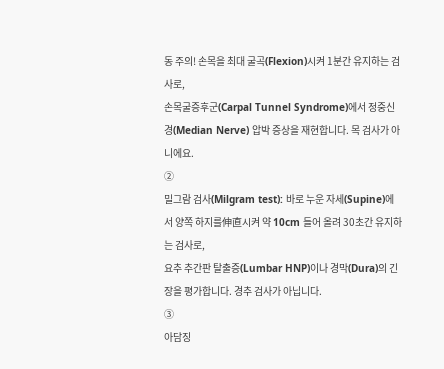동 주의! 손목을 최대 굴곡(Flexion)시켜 1분간 유지하는 검사로,
손목굴증후군(Carpal Tunnel Syndrome)에서 정중신경(Median Nerve) 압박 증상을 재현합니다. 목 검사가 아니에요.
②
밀그람 검사(Milgram test): 바로 누운 자세(Supine)에서 양쪽 하지를伸直시켜 약 10cm 들어 올려 30초간 유지하는 검사로,
요추 추간판 탈출증(Lumbar HNP)이나 경막(Dura)의 긴장을 평가합니다. 경추 검사가 아닙니다.
③
아담징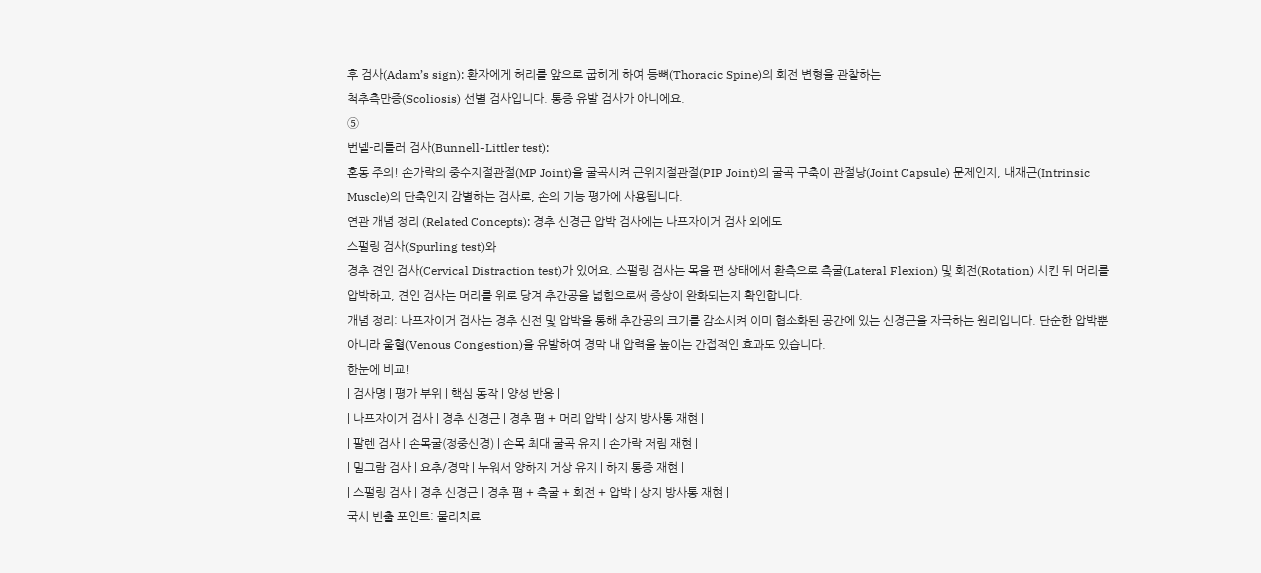후 검사(Adam’s sign): 환자에게 허리를 앞으로 굽히게 하여 등뼈(Thoracic Spine)의 회전 변형을 관찰하는
척추측만증(Scoliosis) 선별 검사입니다. 통증 유발 검사가 아니에요.
⑤
번넬-리틀러 검사(Bunnell-Littler test):
혼동 주의! 손가락의 중수지절관절(MP Joint)을 굴곡시켜 근위지절관절(PIP Joint)의 굴곡 구축이 관절낭(Joint Capsule) 문제인지, 내재근(Intrinsic Muscle)의 단축인지 감별하는 검사로, 손의 기능 평가에 사용됩니다.
연관 개념 정리 (Related Concepts): 경추 신경근 압박 검사에는 나프자이거 검사 외에도
스펄링 검사(Spurling test)와
경추 견인 검사(Cervical Distraction test)가 있어요. 스펄링 검사는 목을 편 상태에서 환측으로 측굴(Lateral Flexion) 및 회전(Rotation) 시킨 뒤 머리를 압박하고, 견인 검사는 머리를 위로 당겨 추간공을 넓힘으로써 증상이 완화되는지 확인합니다.
개념 정리: 나프자이거 검사는 경추 신전 및 압박을 통해 추간공의 크기를 감소시켜 이미 협소화된 공간에 있는 신경근을 자극하는 원리입니다. 단순한 압박뿐 아니라 울혈(Venous Congestion)을 유발하여 경막 내 압력을 높이는 간접적인 효과도 있습니다.
한눈에 비교!
| 검사명 | 평가 부위 | 핵심 동작 | 양성 반응 |
| 나프자이거 검사 | 경추 신경근 | 경추 폄 + 머리 압박 | 상지 방사통 재현 |
| 팔렌 검사 | 손목굴(정중신경) | 손목 최대 굴곡 유지 | 손가락 저림 재현 |
| 밀그람 검사 | 요추/경막 | 누워서 양하지 거상 유지 | 하지 통증 재현 |
| 스펄링 검사 | 경추 신경근 | 경추 폄 + 측굴 + 회전 + 압박 | 상지 방사통 재현 |
국시 빈출 포인트: 물리치료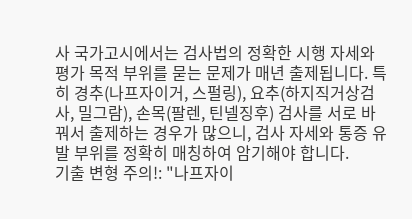사 국가고시에서는 검사법의 정확한 시행 자세와 평가 목적 부위를 묻는 문제가 매년 출제됩니다. 특히 경추(나프자이거, 스펄링), 요추(하지직거상검사, 밀그람), 손목(팔렌, 틴넬징후) 검사를 서로 바꿔서 출제하는 경우가 많으니, 검사 자세와 통증 유발 부위를 정확히 매칭하여 암기해야 합니다.
기출 변형 주의!: "나프자이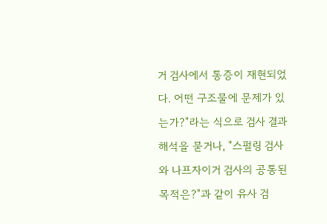거 검사에서 통증이 재현되었다. 어떤 구조물에 문제가 있는가?"라는 식으로 검사 결과 해석을 묻거나, "스펄링 검사와 나프자이거 검사의 공통된 목적은?"과 같이 유사 검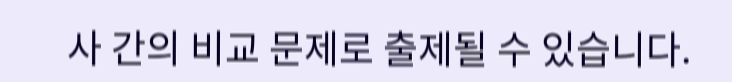사 간의 비교 문제로 출제될 수 있습니다.